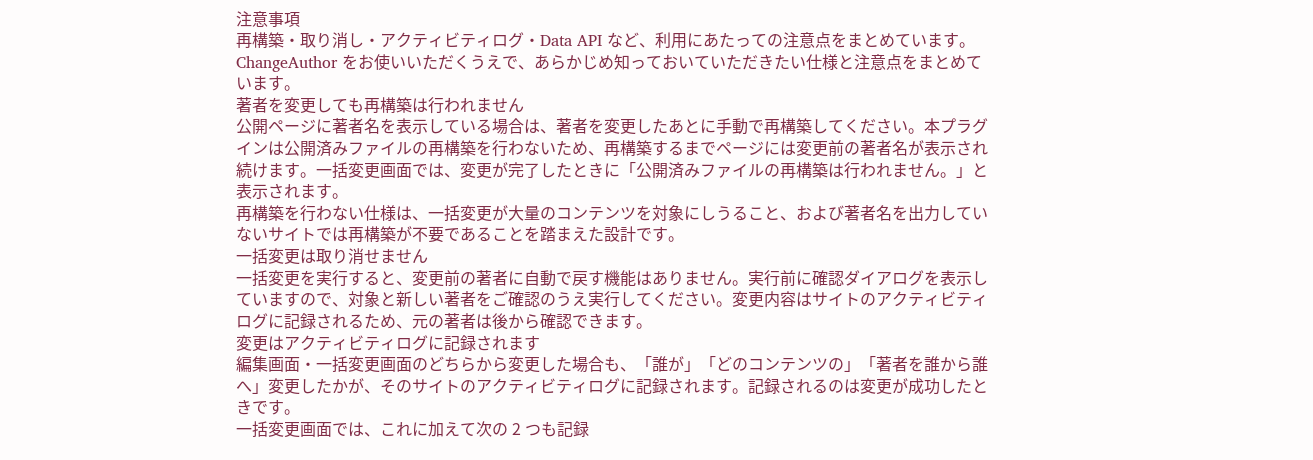注意事項
再構築・取り消し・アクティビティログ・Data API など、利用にあたっての注意点をまとめています。
ChangeAuthor をお使いいただくうえで、あらかじめ知っておいていただきたい仕様と注意点をまとめています。
著者を変更しても再構築は行われません
公開ページに著者名を表示している場合は、著者を変更したあとに手動で再構築してください。本プラグインは公開済みファイルの再構築を行わないため、再構築するまでページには変更前の著者名が表示され続けます。一括変更画面では、変更が完了したときに「公開済みファイルの再構築は行われません。」と表示されます。
再構築を行わない仕様は、一括変更が大量のコンテンツを対象にしうること、および著者名を出力していないサイトでは再構築が不要であることを踏まえた設計です。
一括変更は取り消せません
一括変更を実行すると、変更前の著者に自動で戻す機能はありません。実行前に確認ダイアログを表示していますので、対象と新しい著者をご確認のうえ実行してください。変更内容はサイトのアクティビティログに記録されるため、元の著者は後から確認できます。
変更はアクティビティログに記録されます
編集画面・一括変更画面のどちらから変更した場合も、「誰が」「どのコンテンツの」「著者を誰から誰へ」変更したかが、そのサイトのアクティビティログに記録されます。記録されるのは変更が成功したときです。
一括変更画面では、これに加えて次の 2 つも記録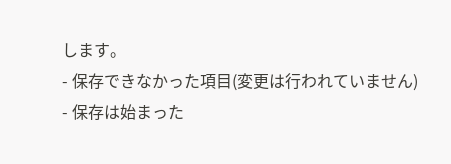します。
- 保存できなかった項目(変更は行われていません)
- 保存は始まった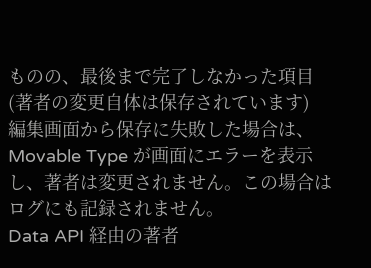ものの、最後まで完了しなかった項目(著者の変更自体は保存されています)
編集画面から保存に失敗した場合は、Movable Type が画面にエラーを表示し、著者は変更されません。この場合はログにも記録されません。
Data API 経由の著者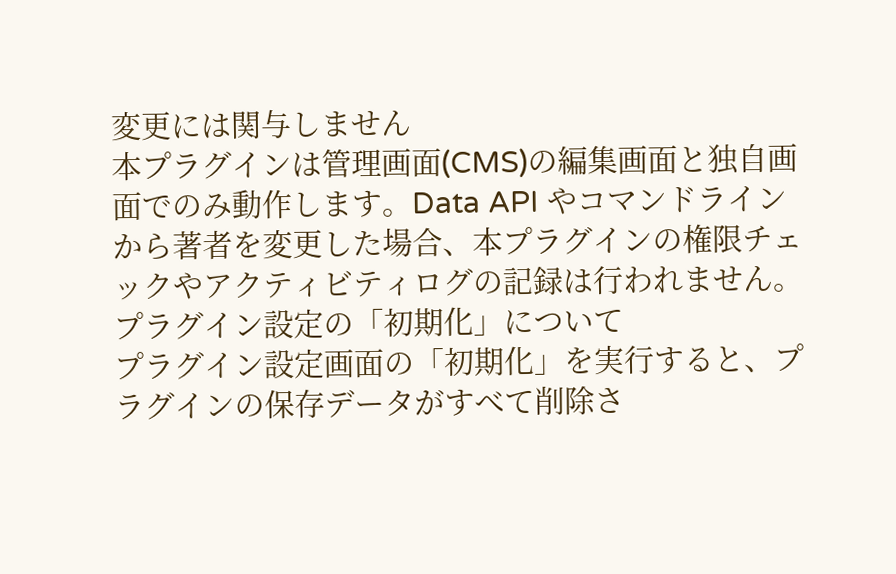変更には関与しません
本プラグインは管理画面(CMS)の編集画面と独自画面でのみ動作します。Data API やコマンドラインから著者を変更した場合、本プラグインの権限チェックやアクティビティログの記録は行われません。
プラグイン設定の「初期化」について
プラグイン設定画面の「初期化」を実行すると、プラグインの保存データがすべて削除さ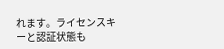れます。ライセンスキーと認証状態も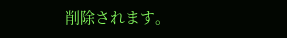削除されます。